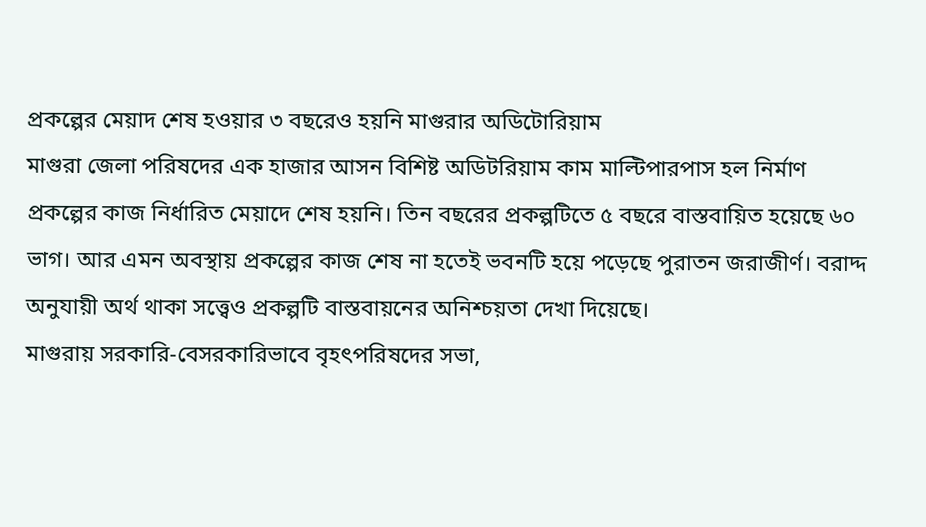প্রকল্পের মেয়াদ শেষ হওয়ার ৩ বছরেও হয়নি মাগুরার অডিটোরিয়াম
মাগুরা জেলা পরিষদের এক হাজার আসন বিশিষ্ট অডিটরিয়াম কাম মাল্টিপারপাস হল নির্মাণ প্রকল্পের কাজ নির্ধারিত মেয়াদে শেষ হয়নি। তিন বছরের প্রকল্পটিতে ৫ বছরে বাস্তবায়িত হয়েছে ৬০ ভাগ। আর এমন অবস্থায় প্রকল্পের কাজ শেষ না হতেই ভবনটি হয়ে পড়েছে পুরাতন জরাজীর্ণ। বরাদ্দ অনুযায়ী অর্থ থাকা সত্ত্বেও প্রকল্পটি বাস্তবায়নের অনিশ্চয়তা দেখা দিয়েছে।
মাগুরায় সরকারি-বেসরকারিভাবে বৃহৎপরিষদের সভা,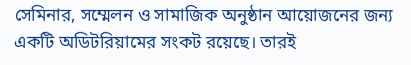সেমিনার, সম্মেলন ও সামাজিক অনুষ্ঠান আয়োজনের জন্য একটি অডিটরিয়ামের সংকট রয়েছে। তারই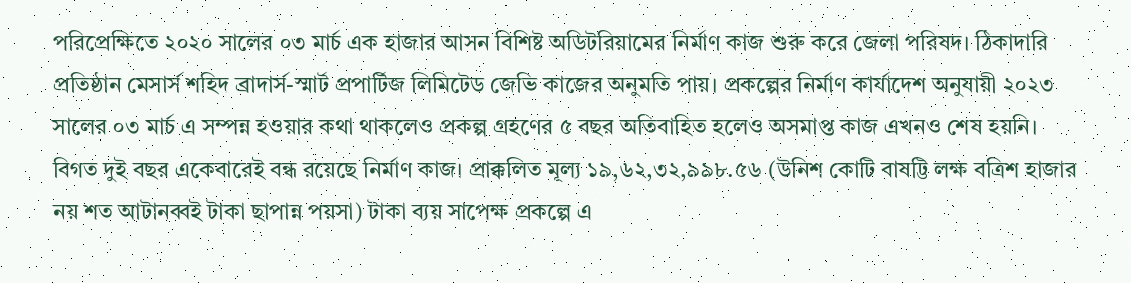পরিপ্রেক্ষিতে ২০২০ সালের ০৩ মার্চ এক হাজার আসন বিশিষ্ট অডিটরিয়ামের নির্মাণ কাজ শুরু করে জেলা পরিষদ। ঠিকাদারি প্রতিষ্ঠান মেসার্স শহিদ ব্রাদার্স-স্মার্ট প্রপার্টিজ লিমিটেড জেভি কাজের অনুমতি পায়। প্রকল্পের নির্মাণ কার্যাদেশ অনুযায়ী ২০২৩ সালের ০৩ মার্চ এ সম্পন্ন হওয়ার কথা থাকলেও প্রকল্প গ্রহণের ৫ বছর অতিবাহিত হলেও অসমাপ্ত কাজ এখনও শেষ হয়নি।
বিগত দুই বছর একেবারেই বন্ধ রয়েছে নির্মাণ কাজ। প্রাক্কলিত মূল্য ১৯,৬২,৩২,৯৯৮.৫৬ (উনিশ কোটি বাষট্টি লক্ষ বত্রিশ হাজার নয় শত আটানব্বই টাকা ছাপান্ন পয়সা) টাকা ব্যয় সাপেক্ষ প্রকল্পে এ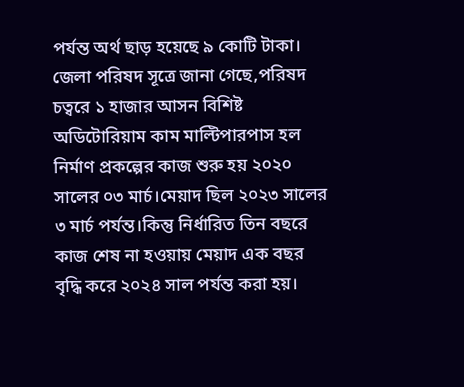পর্যন্ত অর্থ ছাড় হয়েছে ৯ কোটি টাকা।
জেলা পরিষদ সূত্রে জানা গেছে,পরিষদ চত্বরে ১ হাজার আসন বিশিষ্ট অডিটোরিয়াম কাম মাল্টিপারপাস হল নির্মাণ প্রকল্পের কাজ শুরু হয় ২০২০ সালের ০৩ মার্চ।মেয়াদ ছিল ২০২৩ সালের ৩ মার্চ পর্যন্ত।কিন্তু নির্ধারিত তিন বছরে কাজ শেষ না হওয়ায় মেয়াদ এক বছর বৃদ্ধি করে ২০২৪ সাল পর্যন্ত করা হয়।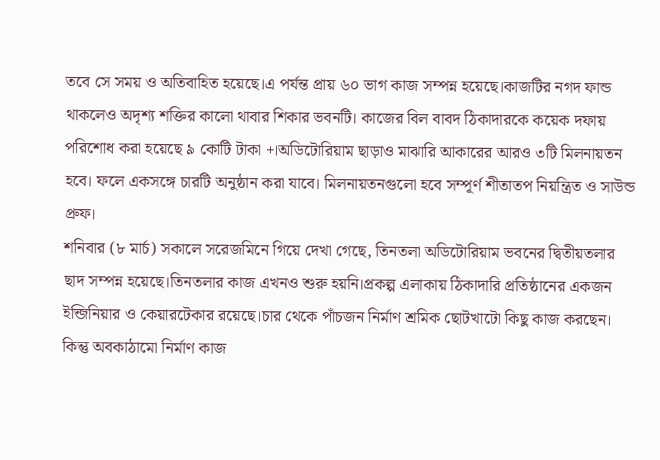তবে সে সময় ও অতিবাহিত হয়েছে।এ পর্যন্ত প্রায় ৬০ ভাগ কাজ সম্পন্ন হয়েছে।কাজটির নগদ ফান্ড থাকলেও অদৃশ্য শক্তির কালো থাবার শিকার ভবনটি। কাজের বিল বাবদ ঠিকাদারকে কয়েক দফায় পরিশোধ করা হয়েছে ৯ কোটি টাকা +।অডিটোরিয়াম ছাড়াও মাঝারি আকারের আরও ৩টি মিলনায়তন হবে। ফলে একসঙ্গে চারটি অনুষ্ঠান করা যাবে। মিলনায়তনগুলো হবে সম্পূর্ণ শীতাতপ নিয়ন্ত্রিত ও সাউন্ড প্রুফ।
শনিবার (৮ মার্চ) সকালে সরেজমিনে গিয়ে দেখা গেছে, তিনতলা অডিটোরিয়াম ভবনের দ্বিতীয়তলার ছাদ সম্পন্ন হয়েছে।তিনতলার কাজ এখনও শুরু হয়নি।প্রকল্প এলাকায় ঠিকাদারি প্রতিষ্ঠানের একজন ইন্জিনিয়ার ও কেয়ারটেকার রয়েছে।চার থেকে পাঁচজন নির্মাণ শ্রমিক ছোটখাটো কিছু কাজ করছেন। কিন্তু অবকাঠামো নির্মাণ কাজ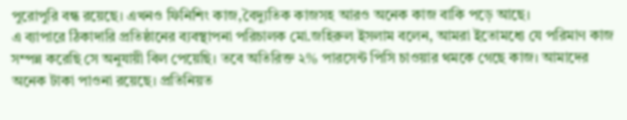পুরোপুরি বন্ধ রয়েছে। এখনও ফিনিশিং কাজ,বৈদ্যুতিক কাজসহ আরও অনেক কাজ বাকি পড়ে আছে।
এ ব্যাপারে ঠিকাদারি প্রতিষ্ঠানের ব্যবস্থাপনা পরিচালক মো.জহিরুল ইসলাম বলেন, আমরা ইতোমধ্যে যে পরিমাণ কাজ সম্পন্ন করেছি সে অনুযায়ী বিল পেয়েছি। তবে অতিরিক্ত ২% পারসেন্ট পিসি চাওয়ার থমকে গেছে কাজ। আমাদের অনেক টাকা পাওনা রয়েছে। প্রতিনিয়ত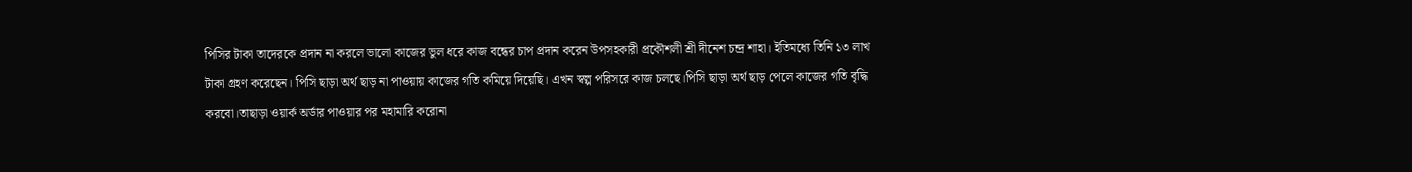পিসির টাকা তাদেরকে প্রদান না করলে ভালো কাজের ভুল ধরে কাজ বন্ধের চাপ প্রদান করেন উপসহকারী প্রকৌশলী শ্রী দীনেশ চন্দ্র শাহা। ইতিমধ্যে তিনি ১৩ লাখ টাকা গ্রহণ করেছেন। পিসি ছাড়া অর্থ ছাড় না পাওয়ায় কাজের গতি কমিয়ে দিয়েছি। এখন স্বল্প পরিসরে কাজ চলছে।পিসি ছাড়া অর্থ ছাড় পেলে কাজের গতি বৃদ্ধি করবো।তাছাড়া ওয়ার্ক অর্ডার পাওয়ার পর মহামারি করোনা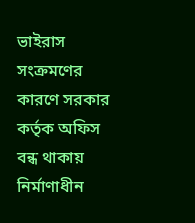ভাইরাস সংক্রমণের কারণে সরকার কর্তৃক অফিস বন্ধ থাকায় নির্মাণাধীন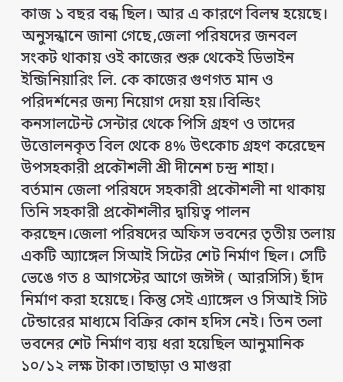কাজ ১ বছর বন্ধ ছিল। আর এ কারণে বিলম্ব হয়েছে।
অনুসন্ধানে জানা গেছে,জেলা পরিষদের জনবল সংকট থাকায় ওই কাজের শুরু থেকেই ডিভাইন ইন্জিনিয়ারিং লি. কে কাজের গুণগত মান ও পরিদর্শনের জন্য নিয়োগ দেয়া হয়।বিল্ডিং কনসালটেন্ট সেন্টার থেকে পিসি গ্রহণ ও তাদের উত্তোলনকৃত বিল থেকে ৪% উৎকোচ গ্রহণ করেছেন উপসহকারী প্রকৌশলী শ্রী দীনেশ চন্দ্র শাহা।
বর্তমান জেলা পরিষদে সহকারী প্রকৌশলী না থাকায় তিনি সহকারী প্রকৌশলীর দ্বায়িত্ব পালন করছেন।জেলা পরিষদের অফিস ভবনের তৃতীয় তলায় একটি অ্যাঙ্গেল সিআই সিটের শেট নির্মাণ ছিল। সেটি ভেঙে গত ৪ আগস্টের আগে জঈঈ ( আরসিসি) ছাঁদ নির্মাণ করা হয়েছে। কিন্তু সেই এ্যাঙ্গেল ও সিআই সিট টেন্ডারের মাধ্যমে বিক্রির কোন হদিস নেই। তিন তলা ভবনের শেট নির্মাণ ব্যয় ধরা হয়েছিল আনুমানিক ১০/১২ লক্ষ টাকা।তাছাড়া ও মাগুরা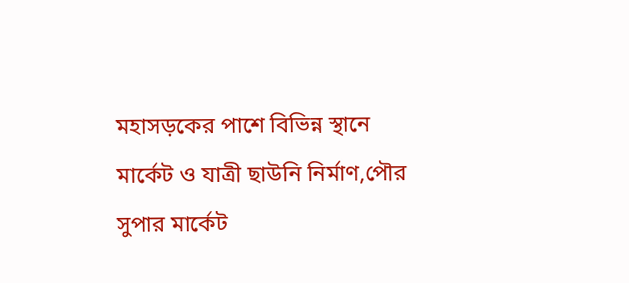মহাসড়কের পাশে বিভিন্ন স্থানে মার্কেট ও যাত্রী ছাউনি নির্মাণ,পৌর সুপার মার্কেট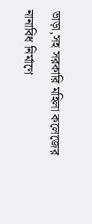ভাড়া,সহ সরকারি মহিলা কলেজের নানাবিধ নির্মাণে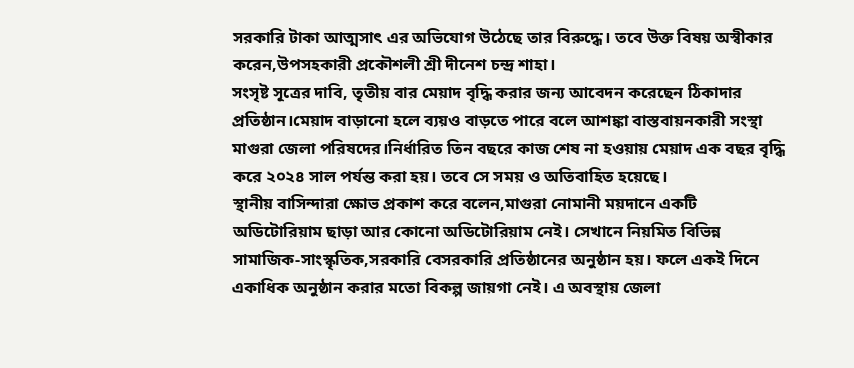সরকারি টাকা আত্মসাৎ এর অভিযোগ উঠেছে তার বিরুদ্ধে। তবে উক্ত বিষয় অস্বীকার করেন,উপসহকারী প্রকৌশলী শ্রী দীনেশ চন্দ্র শাহা।
সংসৃষ্ট সূত্রের দাবি, তৃতীয় বার মেয়াদ বৃদ্ধি করার জন্য আবেদন করেছেন ঠিকাদার প্রতিষ্ঠান।মেয়াদ বাড়ানো হলে ব্যয়ও বাড়তে পারে বলে আশঙ্কা বাস্তবায়নকারী সংস্থা মাগুরা জেলা পরিষদের।নির্ধারিত তিন বছরে কাজ শেষ না হওয়ায় মেয়াদ এক বছর বৃদ্ধি করে ২০২৪ সাল পর্যন্ত করা হয়। তবে সে সময় ও অতিবাহিত হয়েছে।
স্থানীয় বাসিন্দারা ক্ষোভ প্রকাশ করে বলেন,মাগুরা নোমানী ময়দানে একটি অডিটোরিয়াম ছাড়া আর কোনো অডিটোরিয়াম নেই। সেখানে নিয়মিত বিভিন্ন সামাজিক-সাংস্কৃতিক,সরকারি বেসরকারি প্রতিষ্ঠানের অনুষ্ঠান হয়। ফলে একই দিনে একাধিক অনুষ্ঠান করার মতো বিকল্প জায়গা নেই। এ অবস্থায় জেলা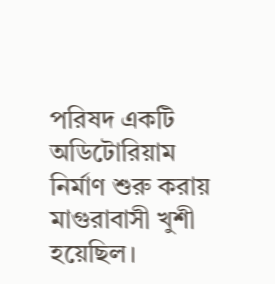পরিষদ একটি অডিটোরিয়াম নির্মাণ শুরু করায় মাগুরাবাসী খুশী হয়েছিল।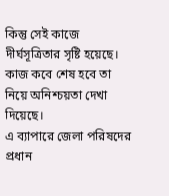কিন্তু সেই কাজে দীর্ঘসূত্রিতার সৃষ্টি হয়েছে। কাজ কবে শেষ হবে তা নিয়ে অনিশ্চয়তা দেখা দিয়েছে।
এ ব্যাপারে জেলা পরিষদের প্রধান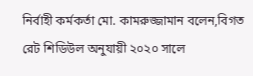নির্বাহী কর্মকর্তা মো. কামরুজ্জামান বলেন,বিগত রেট শিডিউল অনুযায়ী ২০২০ সালে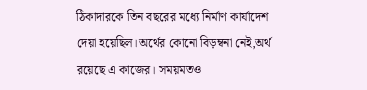ঠিকাদারকে তিন বছরের মধ্যে নির্মাণ কার্যাদেশ দেয়া হয়েছিল।অর্থের কোনো বিড়ম্বনা নেই,অর্থ রয়েছে এ কাজের। সময়মতও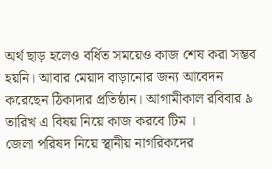অর্থ ছাড় হলেও বর্ধিত সময়েও কাজ শেষ করা সম্ভব হয়নি। আবার মেয়াদ বাড়ানোর জন্য আবেদন করেছেন ঠিকাদার প্রতিষ্ঠান। আগামীকাল রবিবার ৯ তারিখ এ বিষয় নিয়ে কাজ করবে টিম ।
জেলা পরিষদ নিয়ে স্থানীয় নাগরিকদের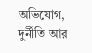অভিযোগ, দুর্নীতি আর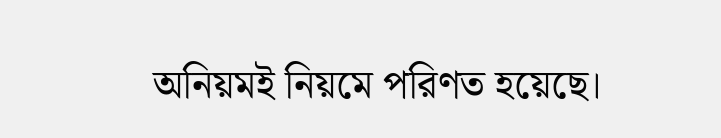অনিয়মই নিয়মে পরিণত হয়েছে।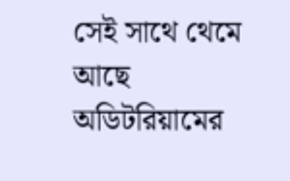সেই সাথে থেমে আছে অডিটরিয়ামের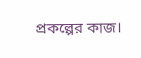প্রকল্পের কাজ।